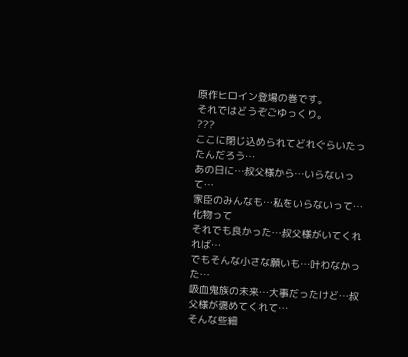原作ヒロイン登場の巻です。
それではどうぞごゆっくり。
???
ここに閉じ込められてどれぐらいたったんだろう…
あの日に…叔父様から…いらないって…
家臣のみんなも…私をいらないって…化物って
それでも良かった…叔父様がいてくれれば…
でもそんな小さな願いも…叶わなかった…
吸血鬼族の未来…大事だったけど…叔父様が褒めてくれて…
そんな些細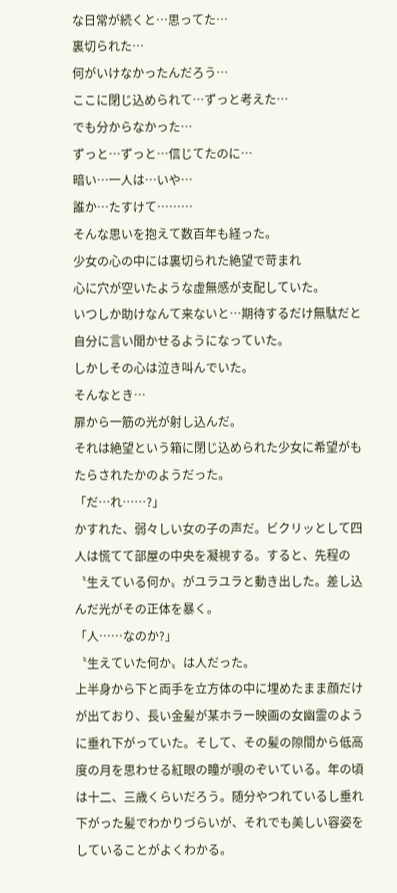な日常が続くと…思ってた…
裏切られた…
何がいけなかったんだろう…
ここに閉じ込められて…ずっと考えた…
でも分からなかった…
ずっと…ずっと…信じてたのに…
暗い…一人は…いや…
誰か…たすけて………
そんな思いを抱えて数百年も経った。
少女の心の中には裏切られた絶望で苛まれ
心に穴が空いたような虚無感が支配していた。
いつしか助けなんて来ないと…期待するだけ無駄だと自分に言い聞かせるようになっていた。
しかしその心は泣き叫んでいた。
そんなとき…
扉から一筋の光が射し込んだ。
それは絶望という箱に閉じ込められた少女に希望がもたらされたかのようだった。
「だ…れ……?」
かすれた、弱々しい女の子の声だ。ビクリッとして四人は慌てて部屋の中央を凝視する。すると、先程の〝生えている何か〟がユラユラと動き出した。差し込んだ光がその正体を暴く。
「人……なのか?」
〝生えていた何か〟は人だった。
上半身から下と両手を立方体の中に埋めたまま顔だけが出ており、長い金髪が某ホラー映画の女幽霊のように垂れ下がっていた。そして、その髪の隙間から低高度の月を思わせる紅眼の瞳が覗のぞいている。年の頃は十二、三歳くらいだろう。随分やつれているし垂れ下がった髪でわかりづらいが、それでも美しい容姿をしていることがよくわかる。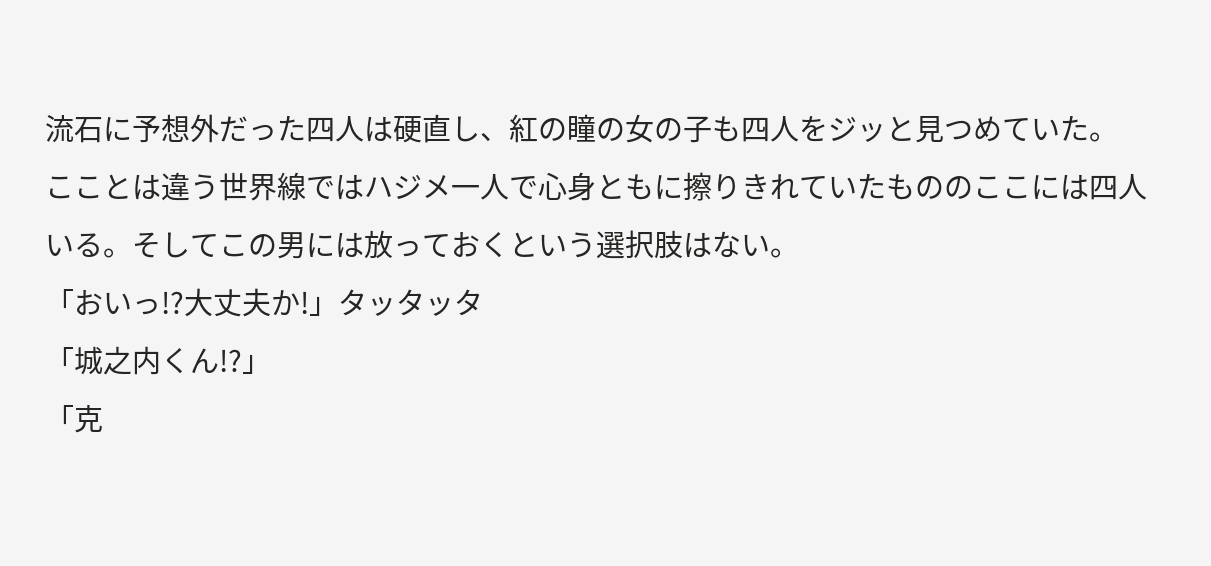流石に予想外だった四人は硬直し、紅の瞳の女の子も四人をジッと見つめていた。
こことは違う世界線ではハジメ一人で心身ともに擦りきれていたもののここには四人いる。そしてこの男には放っておくという選択肢はない。
「おいっ!?大丈夫か!」タッタッタ
「城之内くん!?」
「克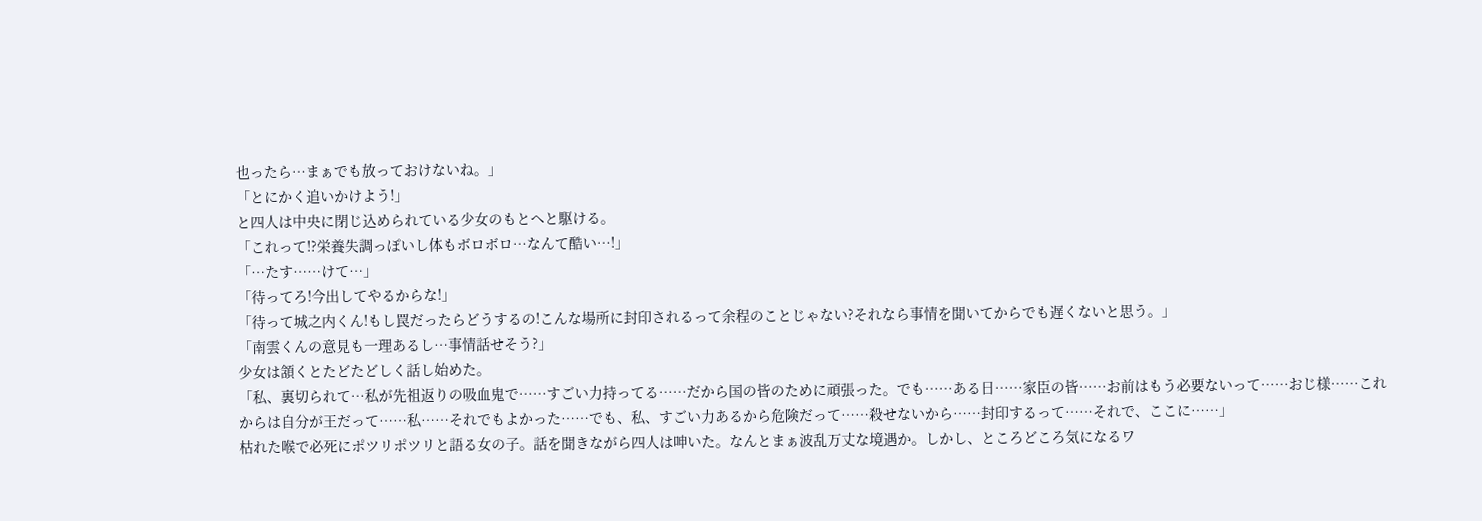也ったら…まぁでも放っておけないね。」
「とにかく追いかけよう!」
と四人は中央に閉じ込められている少女のもとへと駆ける。
「これって!?栄養失調っぽいし体もボロボロ…なんて酷い…!」
「…たす……けて…」
「待ってろ!今出してやるからな!」
「待って城之内くん!もし罠だったらどうするの!こんな場所に封印されるって余程のことじゃない?それなら事情を聞いてからでも遅くないと思う。」
「南雲くんの意見も一理あるし…事情話せそう?」
少女は頷くとたどたどしく話し始めた。
「私、裏切られて…私が先祖返りの吸血鬼で……すごい力持ってる……だから国の皆のために頑張った。でも……ある日……家臣の皆……お前はもう必要ないって……おじ様……これからは自分が王だって……私……それでもよかった……でも、私、すごい力あるから危険だって……殺せないから……封印するって……それで、ここに……」
枯れた喉で必死にポツリポツリと語る女の子。話を聞きながら四人は呻いた。なんとまぁ波乱万丈な境遇か。しかし、ところどころ気になるワ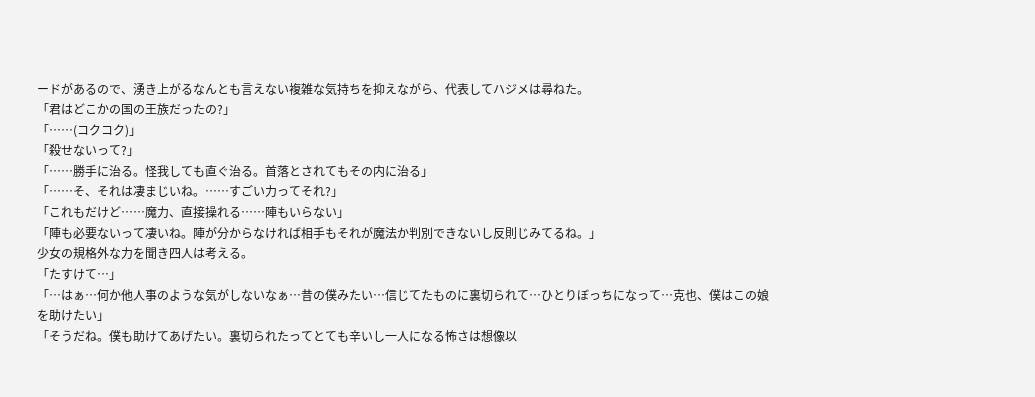ードがあるので、湧き上がるなんとも言えない複雑な気持ちを抑えながら、代表してハジメは尋ねた。
「君はどこかの国の王族だったの?」
「……(コクコク)」
「殺せないって?」
「……勝手に治る。怪我しても直ぐ治る。首落とされてもその内に治る」
「……そ、それは凄まじいね。……すごい力ってそれ?」
「これもだけど……魔力、直接操れる……陣もいらない」
「陣も必要ないって凄いね。陣が分からなければ相手もそれが魔法か判別できないし反則じみてるね。」
少女の規格外な力を聞き四人は考える。
「たすけて…」
「…はぁ…何か他人事のような気がしないなぁ…昔の僕みたい…信じてたものに裏切られて…ひとりぼっちになって…克也、僕はこの娘を助けたい」
「そうだね。僕も助けてあげたい。裏切られたってとても辛いし一人になる怖さは想像以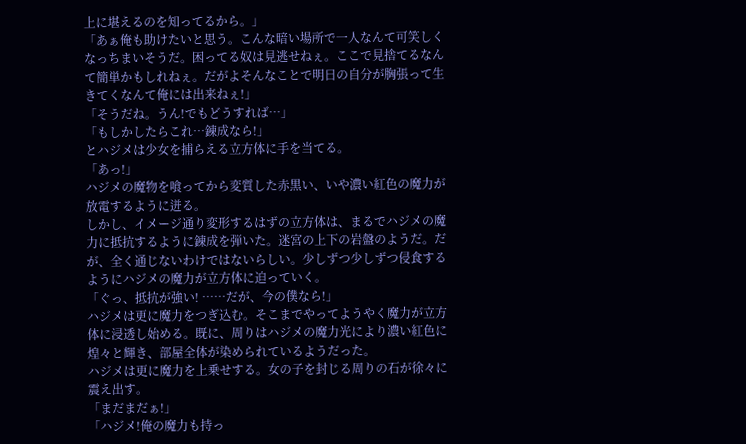上に堪えるのを知ってるから。」
「あぁ俺も助けたいと思う。こんな暗い場所で一人なんて可笑しくなっちまいそうだ。困ってる奴は見逃せねぇ。ここで見捨てるなんて簡単かもしれねぇ。だがよそんなことで明日の自分が胸張って生きてくなんて俺には出来ねぇ!」
「そうだね。うん!でもどうすれば…」
「もしかしたらこれ…錬成なら!」
とハジメは少女を捕らえる立方体に手を当てる。
「あっ!」
ハジメの魔物を喰ってから変質した赤黒い、いや濃い紅色の魔力が放電するように迸る。
しかし、イメージ通り変形するはずの立方体は、まるでハジメの魔力に抵抗するように錬成を弾いた。迷宮の上下の岩盤のようだ。だが、全く通じないわけではないらしい。少しずつ少しずつ侵食するようにハジメの魔力が立方体に迫っていく。
「ぐっ、抵抗が強い! ……だが、今の僕なら!」
ハジメは更に魔力をつぎ込む。そこまでやってようやく魔力が立方体に浸透し始める。既に、周りはハジメの魔力光により濃い紅色に煌々と輝き、部屋全体が染められているようだった。
ハジメは更に魔力を上乗せする。女の子を封じる周りの石が徐々に震え出す。
「まだまだぁ!」
「ハジメ!俺の魔力も持っ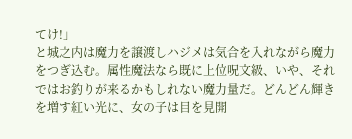てけ!」
と城之内は魔力を譲渡しハジメは気合を入れながら魔力をつぎ込む。属性魔法なら既に上位呪文級、いや、それではお釣りが来るかもしれない魔力量だ。どんどん輝きを増す紅い光に、女の子は目を見開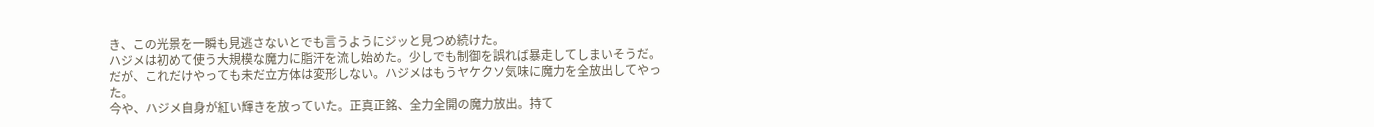き、この光景を一瞬も見逃さないとでも言うようにジッと見つめ続けた。
ハジメは初めて使う大規模な魔力に脂汗を流し始めた。少しでも制御を誤れば暴走してしまいそうだ。だが、これだけやっても未だ立方体は変形しない。ハジメはもうヤケクソ気味に魔力を全放出してやった。
今や、ハジメ自身が紅い輝きを放っていた。正真正銘、全力全開の魔力放出。持て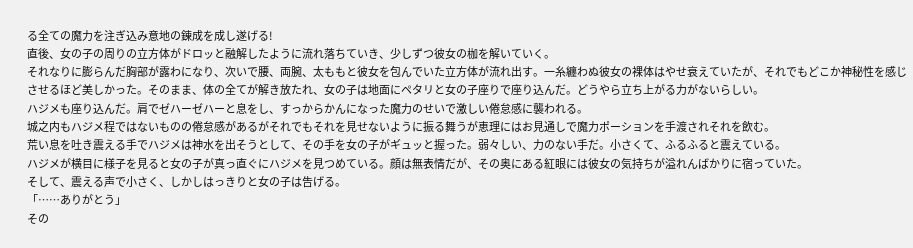る全ての魔力を注ぎ込み意地の錬成を成し遂げる!
直後、女の子の周りの立方体がドロッと融解したように流れ落ちていき、少しずつ彼女の枷を解いていく。
それなりに膨らんだ胸部が露わになり、次いで腰、両腕、太ももと彼女を包んでいた立方体が流れ出す。一糸纏わぬ彼女の裸体はやせ衰えていたが、それでもどこか神秘性を感じさせるほど美しかった。そのまま、体の全てが解き放たれ、女の子は地面にペタリと女の子座りで座り込んだ。どうやら立ち上がる力がないらしい。
ハジメも座り込んだ。肩でゼハーゼハーと息をし、すっからかんになった魔力のせいで激しい倦怠感に襲われる。
城之内もハジメ程ではないものの倦怠感があるがそれでもそれを見せないように振る舞うが恵理にはお見通しで魔力ポーションを手渡されそれを飲む。
荒い息を吐き震える手でハジメは神水を出そうとして、その手を女の子がギュッと握った。弱々しい、力のない手だ。小さくて、ふるふると震えている。
ハジメが横目に様子を見ると女の子が真っ直ぐにハジメを見つめている。顔は無表情だが、その奥にある紅眼には彼女の気持ちが溢れんばかりに宿っていた。
そして、震える声で小さく、しかしはっきりと女の子は告げる。
「……ありがとう」
その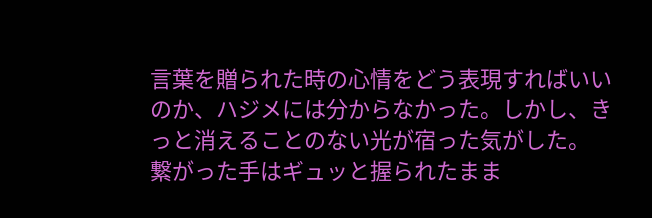言葉を贈られた時の心情をどう表現すればいいのか、ハジメには分からなかった。しかし、きっと消えることのない光が宿った気がした。
繋がった手はギュッと握られたまま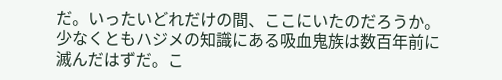だ。いったいどれだけの間、ここにいたのだろうか。少なくともハジメの知識にある吸血鬼族は数百年前に滅んだはずだ。こ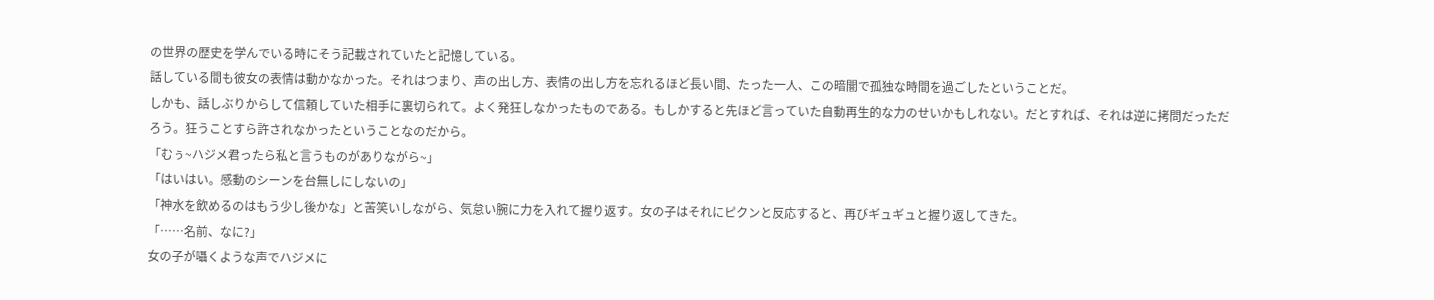の世界の歴史を学んでいる時にそう記載されていたと記憶している。
話している間も彼女の表情は動かなかった。それはつまり、声の出し方、表情の出し方を忘れるほど長い間、たった一人、この暗闇で孤独な時間を過ごしたということだ。
しかも、話しぶりからして信頼していた相手に裏切られて。よく発狂しなかったものである。もしかすると先ほど言っていた自動再生的な力のせいかもしれない。だとすれば、それは逆に拷問だっただろう。狂うことすら許されなかったということなのだから。
「むぅ~ハジメ君ったら私と言うものがありながら~」
「はいはい。感動のシーンを台無しにしないの」
「神水を飲めるのはもう少し後かな」と苦笑いしながら、気怠い腕に力を入れて握り返す。女の子はそれにピクンと反応すると、再びギュギュと握り返してきた。
「……名前、なに?」
女の子が囁くような声でハジメに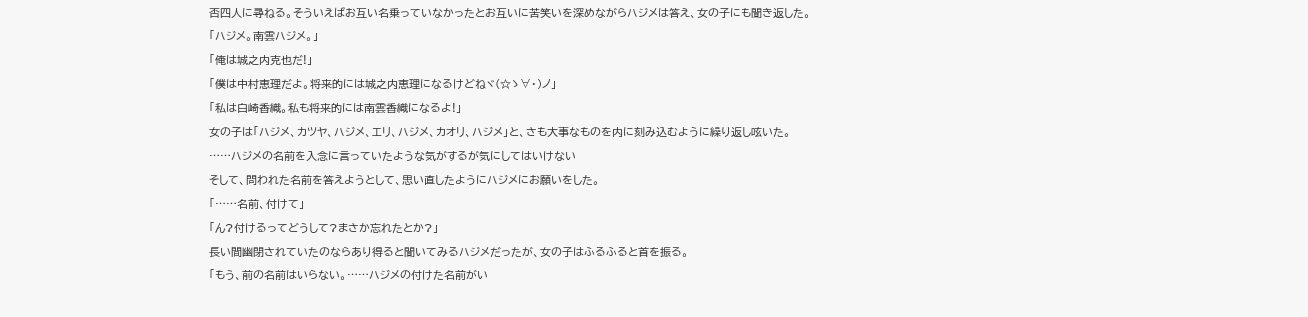否四人に尋ねる。そういえばお互い名乗っていなかったとお互いに苦笑いを深めながらハジメは答え、女の子にも聞き返した。
「ハジメ。南雲ハジメ。」
「俺は城之内克也だ!」
「僕は中村恵理だよ。将来的には城之内恵理になるけどねヾ(☆ゝ∀・)ノ」
「私は白崎香織。私も将来的には南雲香織になるよ!」
女の子は「ハジメ、カツヤ、ハジメ、エリ、ハジメ、カオリ、ハジメ」と、さも大事なものを内に刻み込むように繰り返し呟いた。
……ハジメの名前を入念に言っていたような気がするが気にしてはいけない
そして、問われた名前を答えようとして、思い直したようにハジメにお願いをした。
「……名前、付けて」
「ん?付けるってどうして?まさか忘れたとか?」
長い間幽閉されていたのならあり得ると聞いてみるハジメだったが、女の子はふるふると首を振る。
「もう、前の名前はいらない。……ハジメの付けた名前がい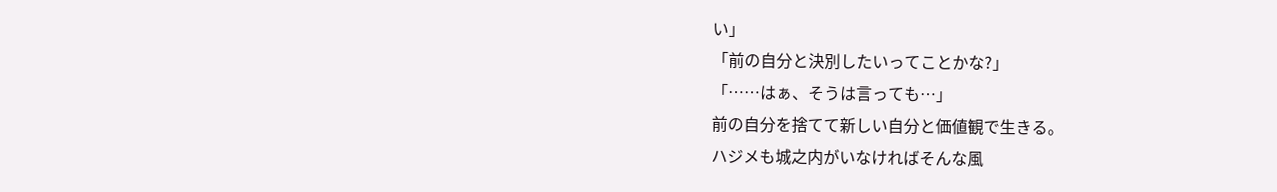い」
「前の自分と決別したいってことかな?」
「……はぁ、そうは言っても…」
前の自分を捨てて新しい自分と価値観で生きる。
ハジメも城之内がいなければそんな風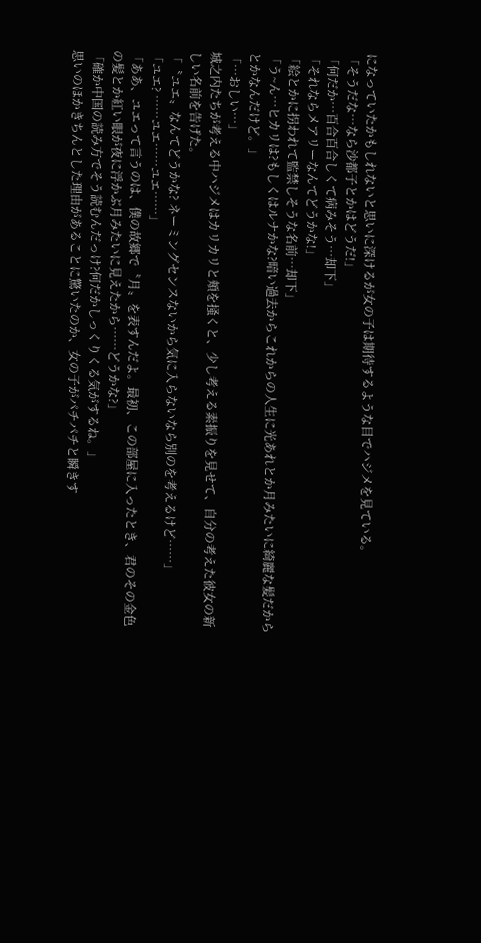になっていたかもしれないと思いに深けるが女の子は期待するような目でハジメを見ている。
「そうだな…なら沙都子とかはどうだ!」
「何だか…百合百合しくて病みそう…却下」
「それならメアリーなんてどうかな!」
「絵とかに拐われて監禁しそうな名前…却下」
「う~ん…ヒカリは?もしくはルナかな?暗い過去からこれからの人生に光あれとか月みたいに綺麗な髪だからとかなんだけど。」
「…おしい…」
城之内たちが考える中ハジメはカリカリと頬を掻くと、少し考える素振りを見せて、自分の考えた彼女の新しい名前を告げた。
「〝ユエ〟なんてどうかな? ネーミングセンスないから気に入らないなら別のを考えるけど……」
「ユエ? ……ユエ……ユエ……」
「ああ、ユエって言うのは、僕の故郷で〝月〟を表すんだよ。最初、この部屋に入ったとき、君のその金色の髪とか紅い眼が夜に浮かぶ月みたいに見えたから……どうかな?」
「確か中国の読み方でそう読むんだっけ?何だかしっくりくる気がするね。」
思いのほかきちんとした理由があることに驚いたのか、女の子がパチパチと瞬きす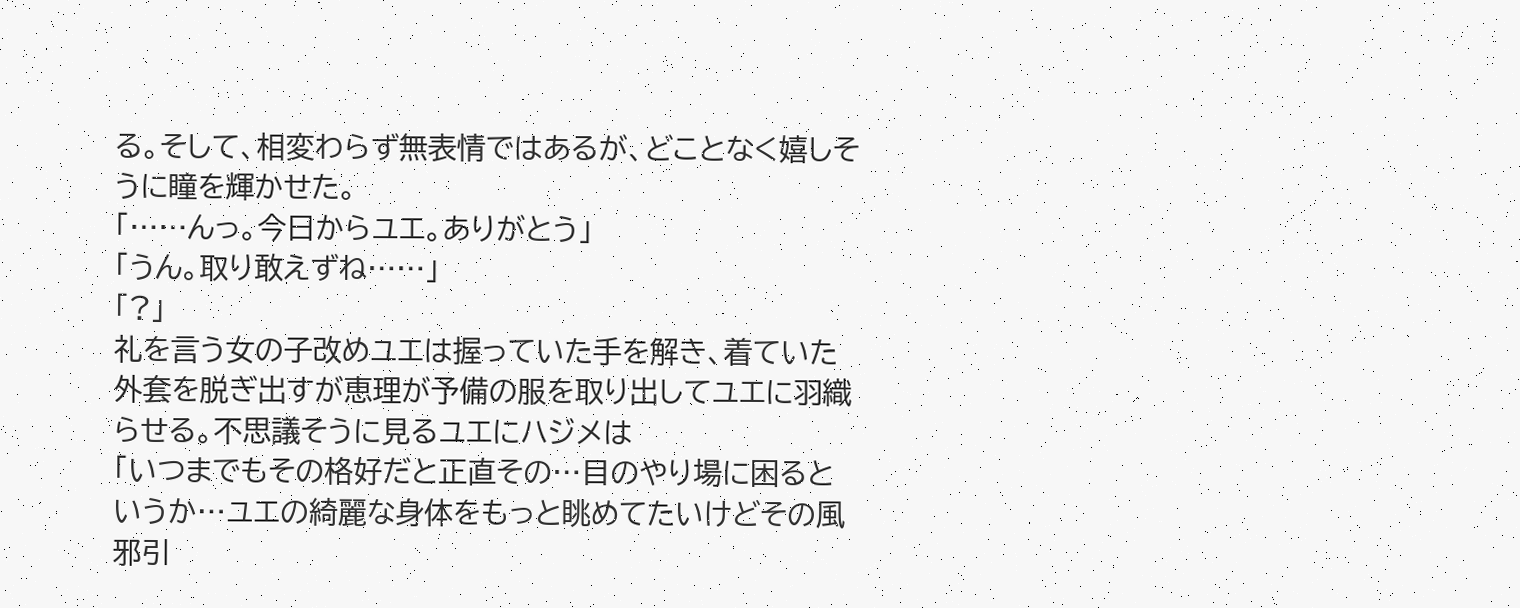る。そして、相変わらず無表情ではあるが、どことなく嬉しそうに瞳を輝かせた。
「……んっ。今日からユエ。ありがとう」
「うん。取り敢えずね……」
「?」
礼を言う女の子改めユエは握っていた手を解き、着ていた外套を脱ぎ出すが恵理が予備の服を取り出してユエに羽織らせる。不思議そうに見るユエにハジメは
「いつまでもその格好だと正直その…目のやり場に困るというか…ユエの綺麗な身体をもっと眺めてたいけどその風邪引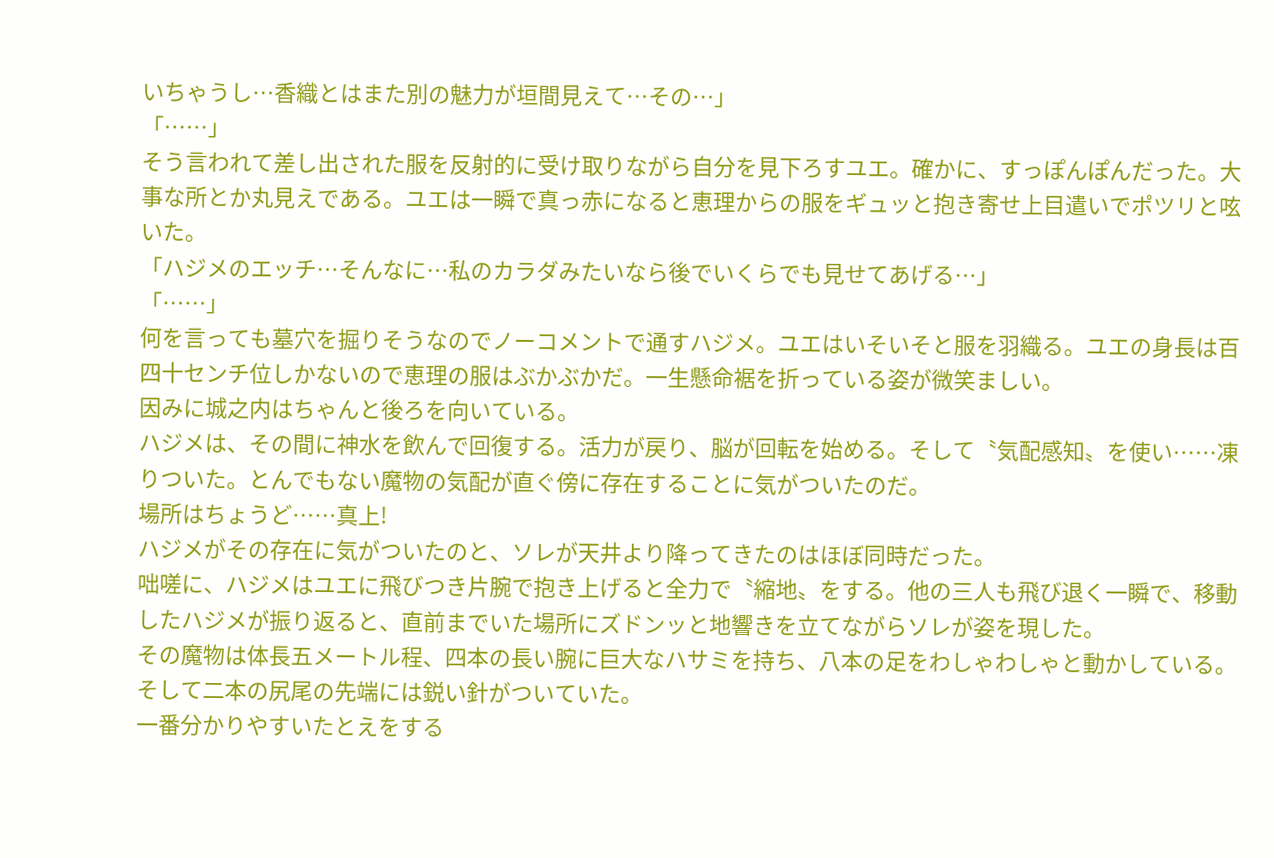いちゃうし…香織とはまた別の魅力が垣間見えて…その…」
「……」
そう言われて差し出された服を反射的に受け取りながら自分を見下ろすユエ。確かに、すっぽんぽんだった。大事な所とか丸見えである。ユエは一瞬で真っ赤になると恵理からの服をギュッと抱き寄せ上目遣いでポツリと呟いた。
「ハジメのエッチ…そんなに…私のカラダみたいなら後でいくらでも見せてあげる…」
「……」
何を言っても墓穴を掘りそうなのでノーコメントで通すハジメ。ユエはいそいそと服を羽織る。ユエの身長は百四十センチ位しかないので恵理の服はぶかぶかだ。一生懸命裾を折っている姿が微笑ましい。
因みに城之内はちゃんと後ろを向いている。
ハジメは、その間に神水を飲んで回復する。活力が戻り、脳が回転を始める。そして〝気配感知〟を使い……凍りついた。とんでもない魔物の気配が直ぐ傍に存在することに気がついたのだ。
場所はちょうど……真上!
ハジメがその存在に気がついたのと、ソレが天井より降ってきたのはほぼ同時だった。
咄嗟に、ハジメはユエに飛びつき片腕で抱き上げると全力で〝縮地〟をする。他の三人も飛び退く一瞬で、移動したハジメが振り返ると、直前までいた場所にズドンッと地響きを立てながらソレが姿を現した。
その魔物は体長五メートル程、四本の長い腕に巨大なハサミを持ち、八本の足をわしゃわしゃと動かしている。そして二本の尻尾の先端には鋭い針がついていた。
一番分かりやすいたとえをする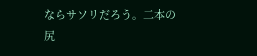ならサソリだろう。二本の尻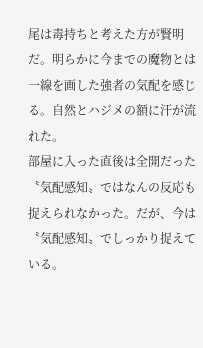尾は毒持ちと考えた方が賢明だ。明らかに今までの魔物とは一線を画した強者の気配を感じる。自然とハジメの額に汗が流れた。
部屋に入った直後は全開だった〝気配感知〟ではなんの反応も捉えられなかった。だが、今は〝気配感知〟でしっかり捉えている。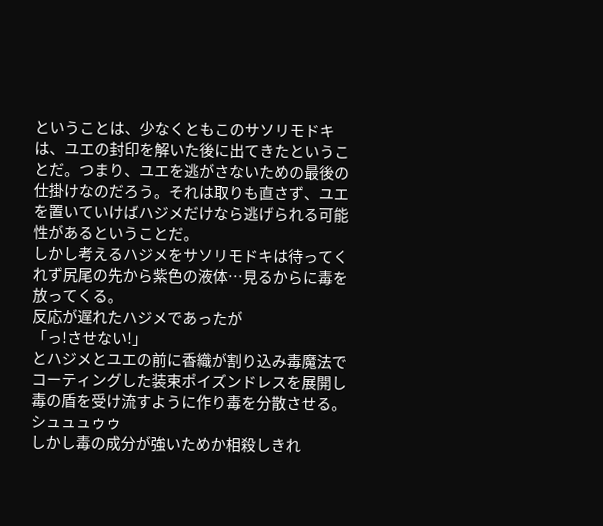ということは、少なくともこのサソリモドキは、ユエの封印を解いた後に出てきたということだ。つまり、ユエを逃がさないための最後の仕掛けなのだろう。それは取りも直さず、ユエを置いていけばハジメだけなら逃げられる可能性があるということだ。
しかし考えるハジメをサソリモドキは待ってくれず尻尾の先から紫色の液体…見るからに毒を放ってくる。
反応が遅れたハジメであったが
「っ!させない!」
とハジメとユエの前に香織が割り込み毒魔法でコーティングした装束ポイズンドレスを展開し毒の盾を受け流すように作り毒を分散させる。
シュュュゥゥ
しかし毒の成分が強いためか相殺しきれ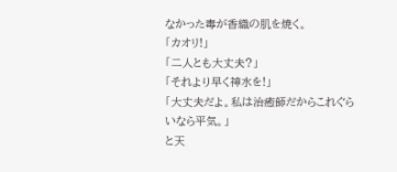なかった毒が香織の肌を焼く。
「カオリ!」
「二人とも大丈夫?」
「それより早く神水を!」
「大丈夫だよ。私は治癒師だからこれぐらいなら平気。」
と天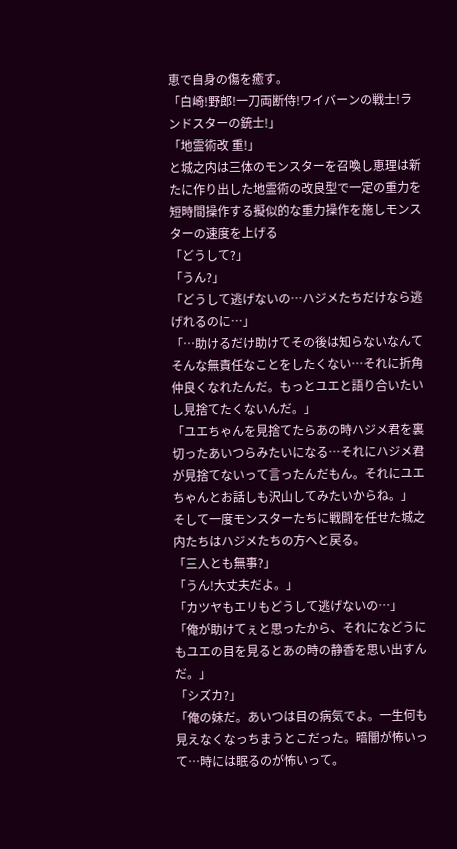恵で自身の傷を癒す。
「白崎!野郎!一刀両断侍!ワイバーンの戦士!ランドスターの銃士!」
「地霊術改 重!」
と城之内は三体のモンスターを召喚し恵理は新たに作り出した地霊術の改良型で一定の重力を短時間操作する擬似的な重力操作を施しモンスターの速度を上げる
「どうして?」
「うん?」
「どうして逃げないの…ハジメたちだけなら逃げれるのに…」
「…助けるだけ助けてその後は知らないなんてそんな無責任なことをしたくない…それに折角仲良くなれたんだ。もっとユエと語り合いたいし見捨てたくないんだ。」
「ユエちゃんを見捨てたらあの時ハジメ君を裏切ったあいつらみたいになる…それにハジメ君が見捨てないって言ったんだもん。それにユエちゃんとお話しも沢山してみたいからね。」
そして一度モンスターたちに戦闘を任せた城之内たちはハジメたちの方へと戻る。
「三人とも無事?」
「うん!大丈夫だよ。」
「カツヤもエリもどうして逃げないの…」
「俺が助けてぇと思ったから、それになどうにもユエの目を見るとあの時の静香を思い出すんだ。」
「シズカ?」
「俺の妹だ。あいつは目の病気でよ。一生何も見えなくなっちまうとこだった。暗闇が怖いって…時には眠るのが怖いって。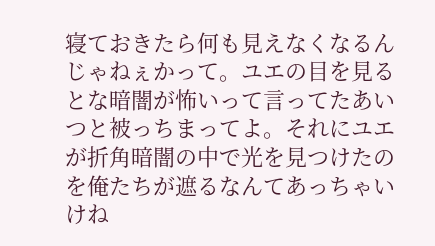寝ておきたら何も見えなくなるんじゃねぇかって。ユエの目を見るとな暗闇が怖いって言ってたあいつと被っちまってよ。それにユエが折角暗闇の中で光を見つけたのを俺たちが遮るなんてあっちゃいけね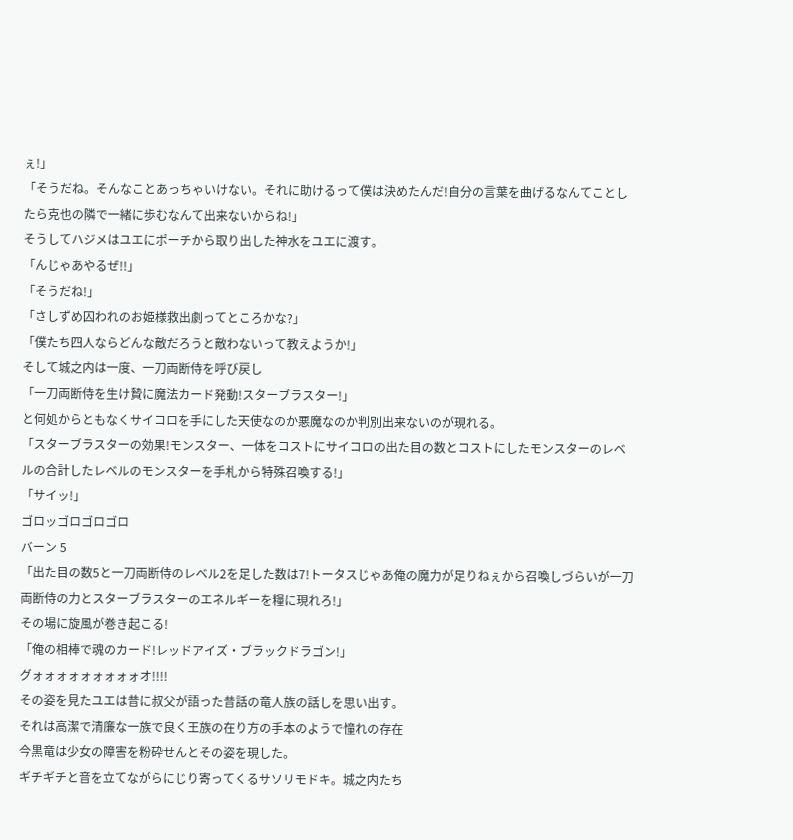ぇ!」
「そうだね。そんなことあっちゃいけない。それに助けるって僕は決めたんだ!自分の言葉を曲げるなんてことしたら克也の隣で一緒に歩むなんて出来ないからね!」
そうしてハジメはユエにポーチから取り出した神水をユエに渡す。
「んじゃあやるぜ!!」
「そうだね!」
「さしずめ囚われのお姫様救出劇ってところかな?」
「僕たち四人ならどんな敵だろうと敵わないって教えようか!」
そして城之内は一度、一刀両断侍を呼び戻し
「一刀両断侍を生け贄に魔法カード発動!スターブラスター!」
と何処からともなくサイコロを手にした天使なのか悪魔なのか判別出来ないのが現れる。
「スターブラスターの効果!モンスター、一体をコストにサイコロの出た目の数とコストにしたモンスターのレベルの合計したレベルのモンスターを手札から特殊召喚する!」
「サイッ!」
ゴロッゴロゴロゴロ
バーン 5
「出た目の数5と一刀両断侍のレベル2を足した数は7!トータスじゃあ俺の魔力が足りねぇから召喚しづらいが一刀両断侍の力とスターブラスターのエネルギーを糧に現れろ!」
その場に旋風が巻き起こる!
「俺の相棒で魂のカード!レッドアイズ・ブラックドラゴン!」
グォォォォォォォォォオ!!!!
その姿を見たユエは昔に叔父が語った昔話の竜人族の話しを思い出す。
それは高潔で清廉な一族で良く王族の在り方の手本のようで憧れの存在
今黒竜は少女の障害を粉砕せんとその姿を現した。
ギチギチと音を立てながらにじり寄ってくるサソリモドキ。城之内たち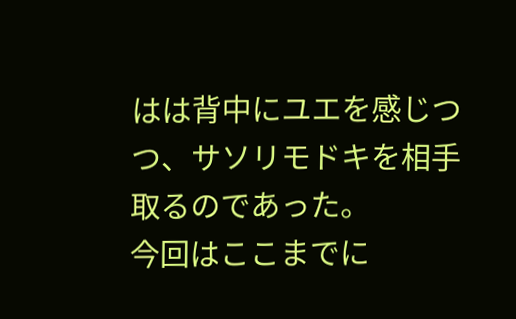はは背中にユエを感じつつ、サソリモドキを相手取るのであった。
今回はここまでに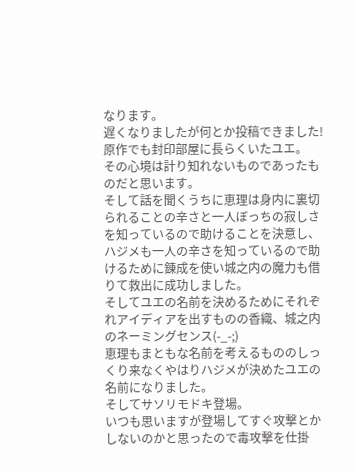なります。
遅くなりましたが何とか投稿できました!
原作でも封印部屋に長らくいたユエ。
その心境は計り知れないものであったものだと思います。
そして話を聞くうちに恵理は身内に裏切られることの辛さと一人ぼっちの寂しさを知っているので助けることを決意し、ハジメも一人の辛さを知っているので助けるために錬成を使い城之内の魔力も借りて救出に成功しました。
そしてユエの名前を決めるためにそれぞれアイディアを出すものの香織、城之内のネーミングセンス(-_-;)
恵理もまともな名前を考えるもののしっくり来なくやはりハジメが決めたユエの名前になりました。
そしてサソリモドキ登場。
いつも思いますが登場してすぐ攻撃とかしないのかと思ったので毒攻撃を仕掛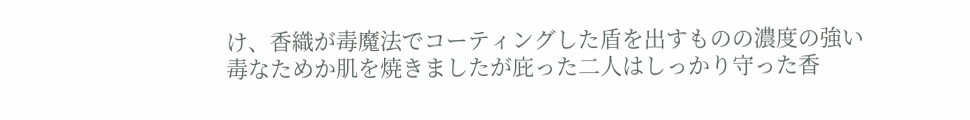け、香織が毒魔法でコーティングした盾を出すものの濃度の強い毒なためか肌を焼きましたが庇った二人はしっかり守った香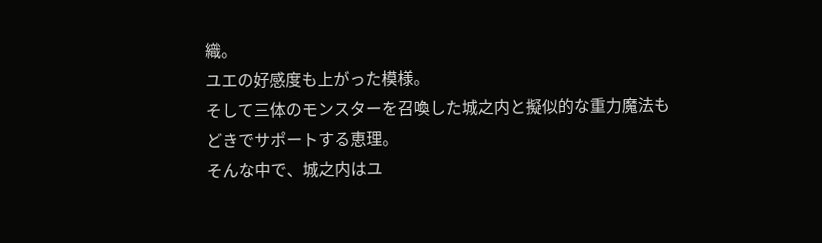織。
ユエの好感度も上がった模様。
そして三体のモンスターを召喚した城之内と擬似的な重力魔法もどきでサポートする恵理。
そんな中で、城之内はユ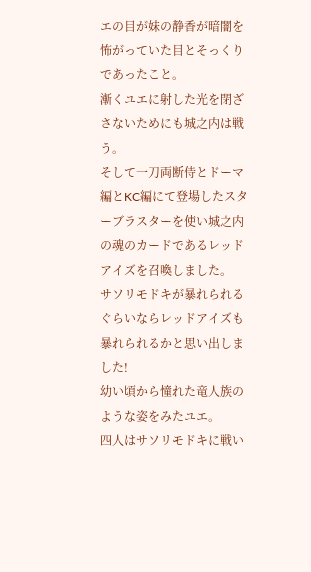エの目が妹の静香が暗闇を怖がっていた目とそっくりであったこと。
漸くユエに射した光を閉ざさないためにも城之内は戦う。
そして一刀両断侍とドーマ編とKC編にて登場したスターブラスターを使い城之内の魂のカードであるレッドアイズを召喚しました。
サソリモドキが暴れられるぐらいならレッドアイズも暴れられるかと思い出しました!
幼い頃から憧れた竜人族のような姿をみたユエ。
四人はサソリモドキに戦い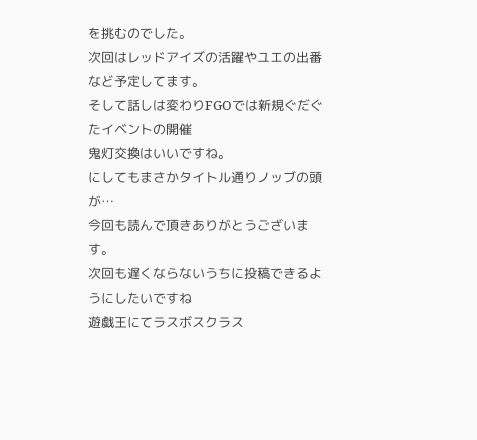を挑むのでした。
次回はレッドアイズの活躍やユエの出番など予定してます。
そして話しは変わりFGOでは新規ぐだぐたイベントの開催
鬼灯交換はいいですね。
にしてもまさかタイトル通りノッブの頭が…
今回も読んで頂きありがとうございます。
次回も遅くならないうちに投稿できるようにしたいですね
遊戯王にてラスボスクラス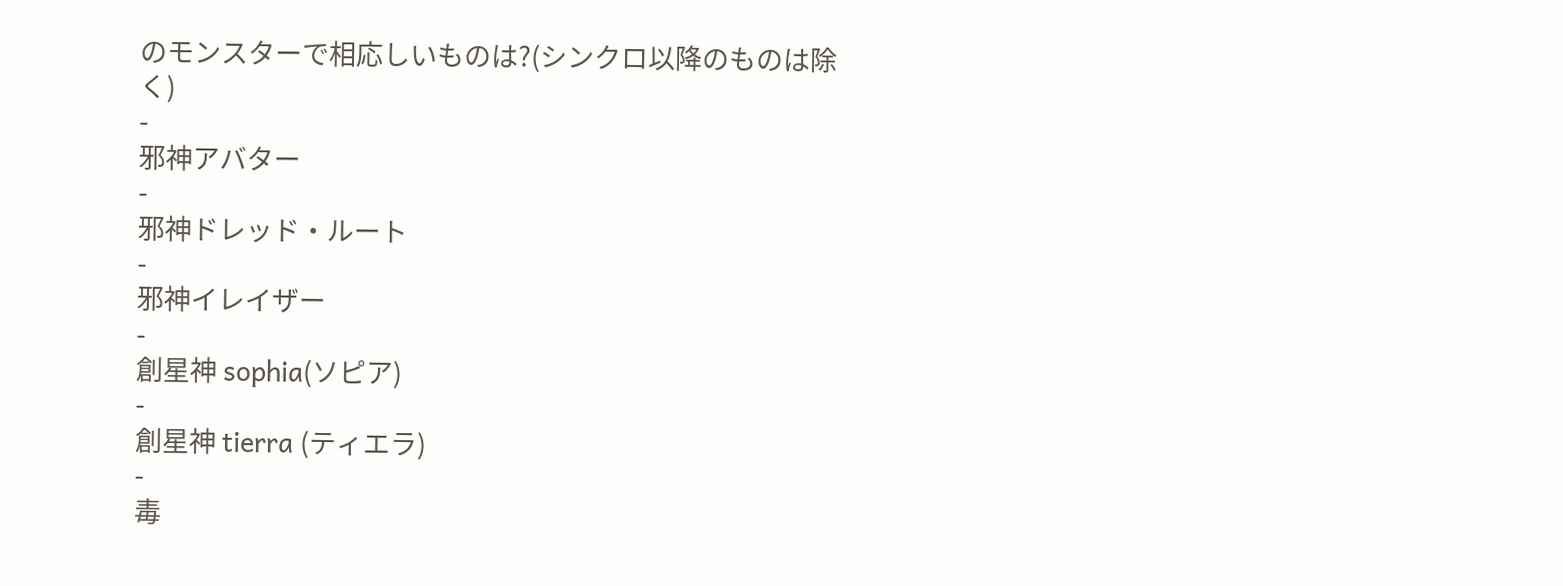のモンスターで相応しいものは?(シンクロ以降のものは除く)
-
邪神アバター
-
邪神ドレッド・ルート
-
邪神イレイザー
-
創星神 sophia(ソピア)
-
創星神 tierra (ティエラ)
-
毒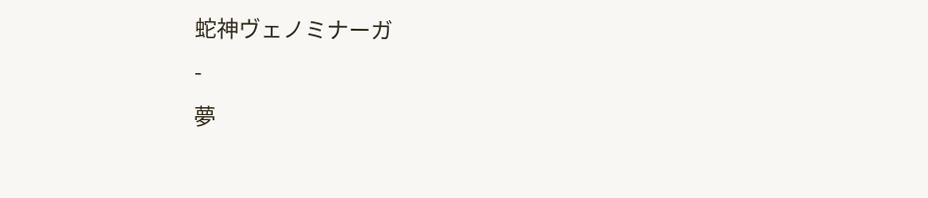蛇神ヴェノミナーガ
-
夢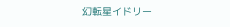幻転星イドリー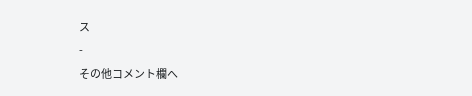ス
-
その他コメント欄へ